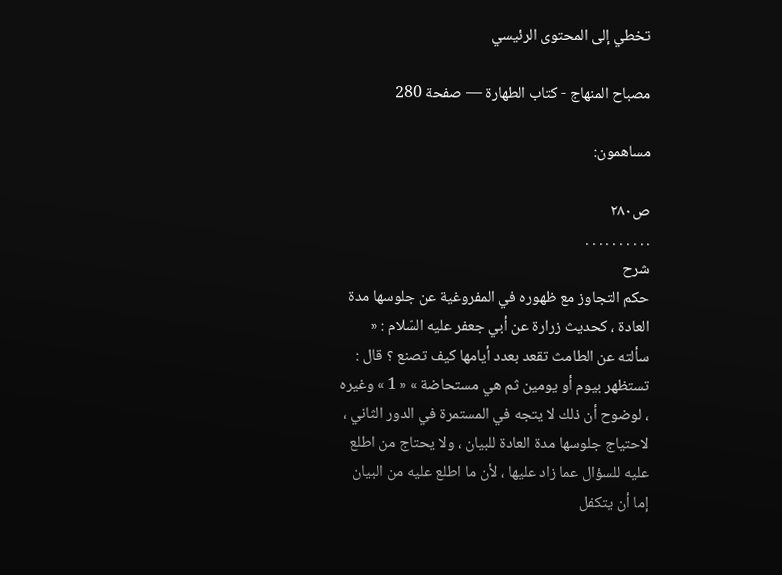تخطي إلى المحتوى الرئيسي

مصباح المنهاج - كتاب الطهارة — صفحة 280

مساهمون:

ص٢٨٠
. . . . . . . . . .
شرح
حكم التجاوز مع ظهوره في المفروغية عن جلوسها مدة العادة ، كحديث زرارة عن أبي جعفر عليه السّلام : « سألته عن الطامث تقعد بعدد أيامها كيف تصنع ؟ قال : تستظهر بيوم أو يومين ثم هي مستحاضة » « 1 » وغيره ، لوضوح أن ذلك لا يتجه في المستمرة في الدور الثاني ، لاحتياج جلوسها مدة العادة للبيان ، ولا يحتاج من اطلع عليه للسؤال عما زاد عليها ، لأن ما اطلع عليه من البيان إما أن يتكفل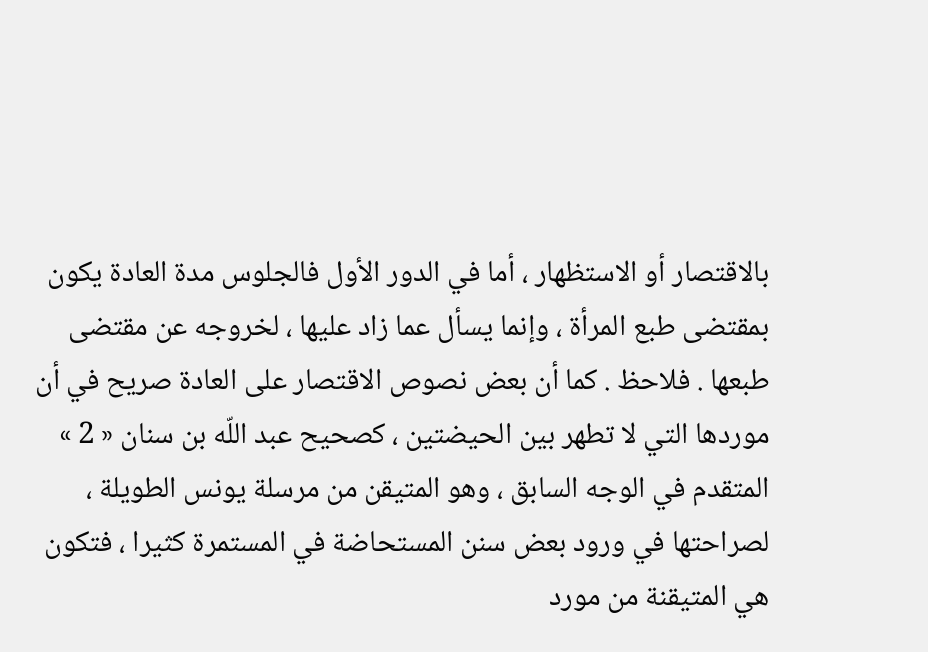بالاقتصار أو الاستظهار ، أما في الدور الأول فالجلوس مدة العادة يكون بمقتضى طبع المرأة ، وإنما يسأل عما زاد عليها ، لخروجه عن مقتضى طبعها . فلاحظ . كما أن بعض نصوص الاقتصار على العادة صريح في أن موردها التي لا تطهر بين الحيضتين ، كصحيح عبد اللّه بن سنان « 2 » المتقدم في الوجه السابق ، وهو المتيقن من مرسلة يونس الطويلة ، لصراحتها في ورود بعض سنن المستحاضة في المستمرة كثيرا ، فتكون هي المتيقنة من مورد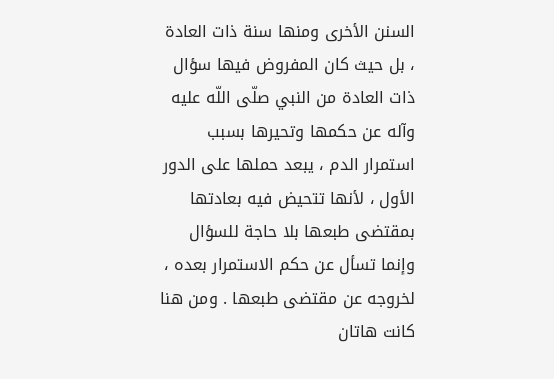السنن الأخرى ومنها سنة ذات العادة ، بل حيث كان المفروض فيها سؤال ذات العادة من النبي صلّى اللّه عليه وآله عن حكمها وتحيرها بسبب استمرار الدم ، يبعد حملها على الدور الأول ، لأنها تتحيض فيه بعادتها بمقتضى طبعها بلا حاجة للسؤال وإنما تسأل عن حكم الاستمرار بعده ، لخروجه عن مقتضى طبعها . ومن هنا كانت هاتان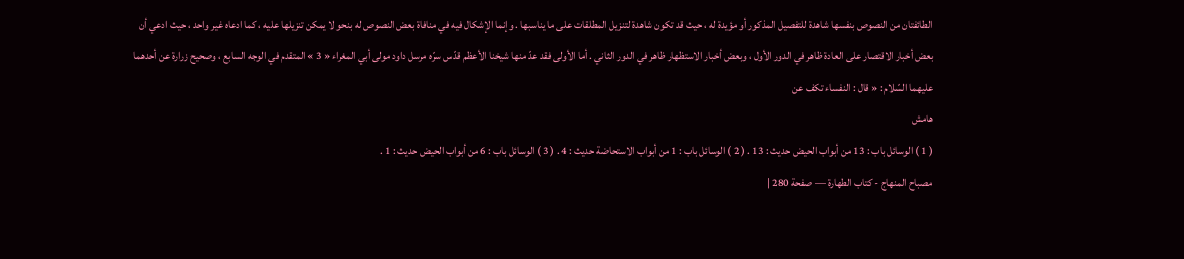الطائفتان من النصوص بنفسها شاهدة للتفصيل المذكور أو مؤيدة له ، حيث قد تكون شاهدة لتنزيل المطلقات على ما يناسبها . وإنما الإشكال فيه في منافاة بعض النصوص له بنحو لا يمكن تنزيلها عليه ، كما ادعاه غير واحد ، حيث ادعي أن بعض أخبار الاقتصار على العادة ظاهر في الدور الأول ، وبعض أخبار الاستظهار ظاهر في الدور الثاني . أما الأولى فقد عدّ منها شيخنا الأعظم قدّس سرّه مرسل داود مولى أبي المغراء « 3 » المتقدم في الوجه السابع ، وصحيح زرارة عن أحدهما عليهما السّلام : « قال : النفساء تكف عن
هامش
( 1 ) الوسائل باب : 13 من أبواب الحيض حديث : 13 . ( 2 ) الوسائل باب : 1 من أبواب الاستحاضة حديث : 4 . ( 3 ) الوسائل باب : 6 من أبواب الحيض حديث : 1 .
مصباح المنهاج - كتاب الطهارة — صفحة 280 |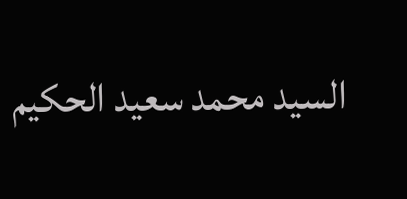السيد محمد سعيد الحكيم